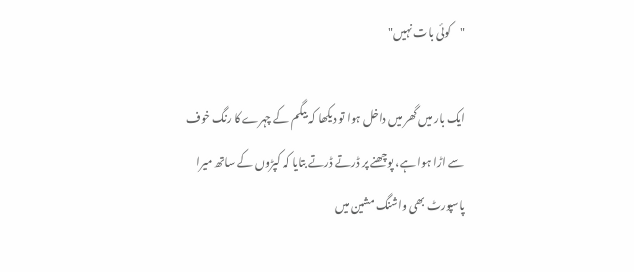"کوئی بات نہیں"

ایک بار میں گھر میں داخل ہوا تو دیکھا کہ بیگم کے چہرے کا رنگ خوف سے اڑا ہوا ہے، پوچھنے پر ڈرتے ڈرتے بتایا کہ کپڑوں کے ساتھ میرا پاسپورٹ بھی واشنگ مشین میں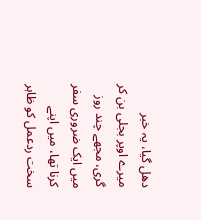دھل گیا، یہ خبر میرے اوپر بجلی بن کر گری، مجھے چند روز میں ایک ضروری سفر کرنا تھا، میں اپنے سخت ردعمل کو ظاہر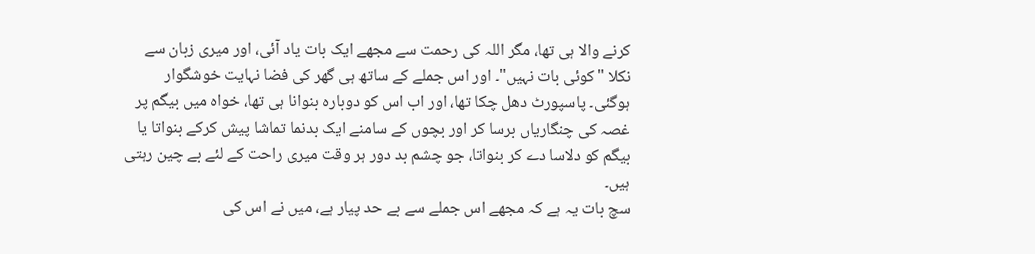کرنے والا ہی تھا، مگر اللہ کی رحمت سے مجھے ایک بات یاد آئی، اور میری زبان سے نکلا "کوئی بات نہیں"۔ اور اس جملے کے ساتھ ہی گھر کی فضا نہایت خوشگوار ہوگئی۔ پاسپورٹ دھل چکا تھا، اور اب اس کو دوبارہ بنوانا ہی تھا، خواہ میں بیگم پر غصہ کی چنگاریاں برسا کر اور بچوں کے سامنے ایک بدنما تماشا پیش کرکے بنواتا یا بیگم کو دلاسا دے کر بنواتا، جو چشم بد دور ہر وقت میری راحت کے لئے بے چین رہتی ہیں۔
سچ بات یہ ہے کہ مجھے اس جملے سے بے حد پیار ہے، میں نے اس کی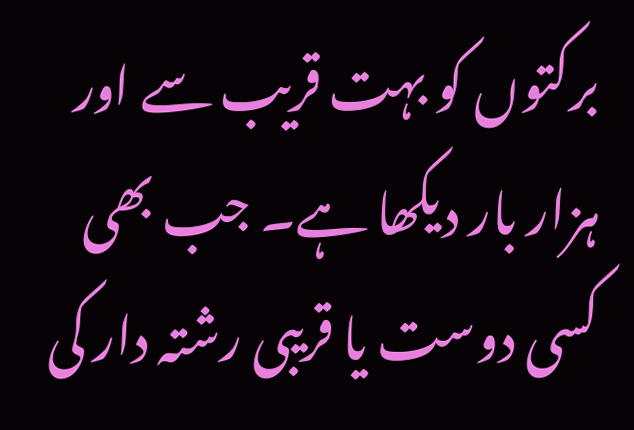برکتوں کو بہت قریب سے اور ہزار بار دیکھا ہے۔ جب بھی کسی دوست یا قریبی رشتہ دار کی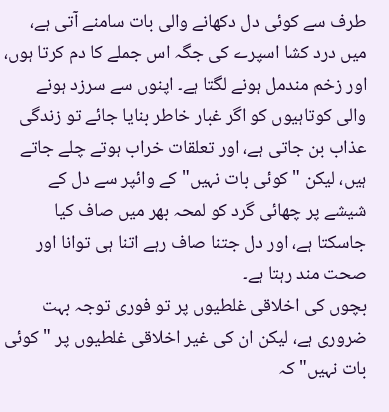طرف سے کوئی دل دکھانے والی بات سامنے آتی ہے، میں درد کشا اسپرے کی جگہ اس جملے کا دم کرتا ہوں، اور زخم مندمل ہونے لگتا ہے۔ اپنوں سے سرزد ہونے والی کوتاہیوں کو اگر غبار خاطر بنایا جائے تو زندگی عذاب بن جاتی ہے، اور تعلقات خراب ہوتے چلے جاتے ہیں، لیکن "کوئی بات نہیں" کے وائپر سے دل کے شیشے پر چھائی گرد کو لمحہ بھر میں صاف کیا جاسکتا ہے، اور دل جتنا صاف رہے اتنا ہی توانا اور صحت مند رہتا ہے۔
بچوں کی اخلاقی غلطیوں پر تو فوری توجہ بہت ضروری ہے، لیکن ان کی غیر اخلاقی غلطیوں پر "کوئی بات نہیں" کہ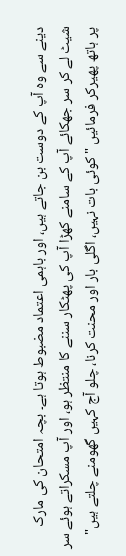دینے سے وہ آپ کے دوست بن جاتے ہیں، اور باہمی اعتماد مضبوط ہوتا ہے۔ بچہ امتحان کی مارک شیٹ لے کر سر جھکائے آپ کے سامنے کھڑا آپ کی پھٹکار سننے کا منتظر ہو، اور آپ مسکراتے ہوئے سر پر ہاتھ پھیرکر فرمائیں "کوئی بات نہیں، اگلی بار اور محنت کرنا، چلو آج کہیں گھومنے چلتے ہیں"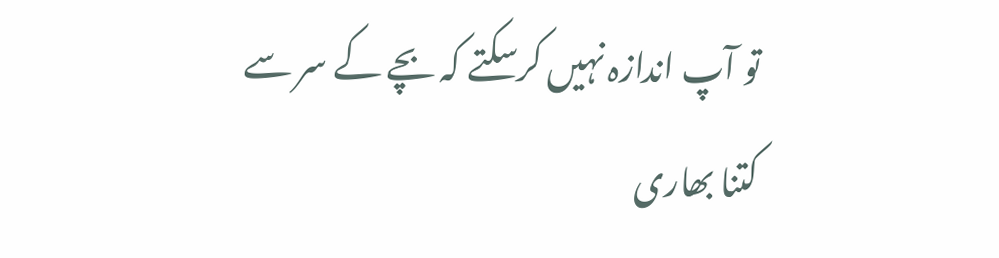تو آپ اندازہ نہیں کرسکتے کہ بچے کے سر سے کتنا بھاری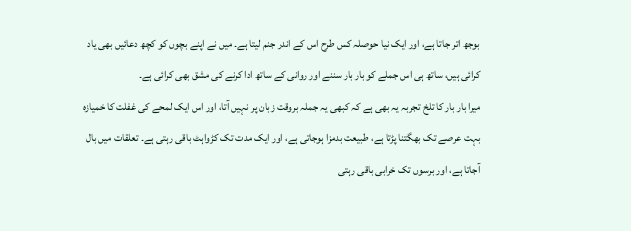بوجھ اتر جاتا ہے، اور ایک نیا حوصلہ کس طرح اس کے اندر جنم لیتا ہے۔ میں نے اپنے بچوں کو کچھ دعائیں بھی یاد کرائی ہیں، ساتھ ہی اس جملے کو بار بار سننے اور روانی کے ساتھ ادا کرنے کی مشق بھی کرائی ہے۔
میرا بار بار کا تلخ تجربہ یہ بھی ہے کہ کبھی یہ جملہ بروقت زبان پر نہیں آتا، اور اس ایک لمحے کی غفلت کا خمیازہ بہت عرصے تک بھگتنا پڑتا ہے، طبیعت بدمزا ہوجاتی ہے، اور ایک مدت تک کڑواہٹ باقی رہتی ہے۔ تعلقات میں بال آجاتا ہے، اور برسوں تک خرابی باقی رہتی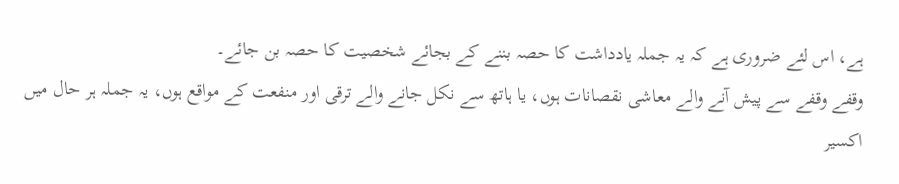ہے، اس لئے ضروری ہے کہ یہ جملہ یادداشت کا حصہ بننے کے بجائے شخصیت کا حصہ بن جائے۔
وقفے وقفے سے پیش آنے والے معاشی نقصانات ہوں، یا ہاتھ سے نکل جانے والے ترقی اور منفعت کے مواقع ہوں، یہ جملہ ہر حال میں اکسیر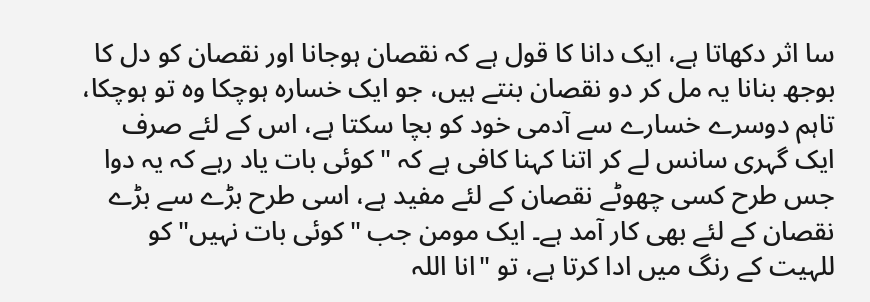سا اثر دکھاتا ہے، ایک دانا کا قول ہے کہ نقصان ہوجانا اور نقصان کو دل کا بوجھ بنانا یہ مل کر دو نقصان بنتے ہیں، جو ایک خسارہ ہوچکا وہ تو ہوچکا، تاہم دوسرے خسارے سے آدمی خود کو بچا سکتا ہے، اس کے لئے صرف ایک گہری سانس لے کر اتنا کہنا کافی ہے کہ "کوئی بات یاد رہے کہ یہ دوا جس طرح کسی چھوٹے نقصان کے لئے مفید ہے، اسی طرح بڑے سے بڑے نقصان کے لئے بھی کار آمد ہے۔ ایک مومن جب "کوئی بات نہیں" کو للہیت کے رنگ میں ادا کرتا ہے، تو "انا اللہ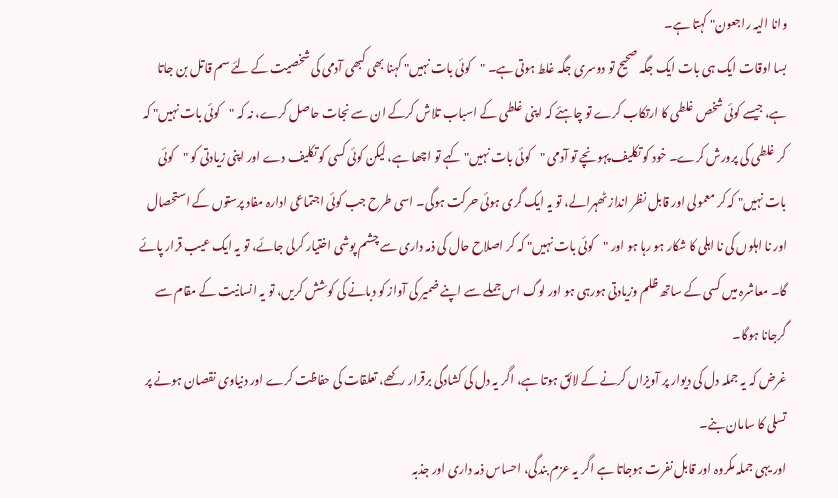وانا الیہ راجعون" کہتا ہے۔
بسا اوقات ایک ہی بات ایک جگہ صحیح تو دوسری جگہ غلط ہوتی ہے۔ "کوئی بات نہیں" کہنا بھی کبھی آدمی کی شخصیت کے لئے سم قاتل بن جاتا ہے، جیسے کوئی شخص غلطی کا ارتکاب کرے تو چاہئے کہ اپنی غلطی کے اسباب تلاش کرکے ان سے نجات حاصل کرے، نہ کہ "کوئی بات نہیں" کہ کر غلطی کی پرورش کرے۔ خود کو تکلیف پہونچے تو آدمی "کوئی بات نہیں" کہے تو اچھا ہے، لیکن کوئی کسی کو تکلیف دے اور اپنی زیادتی کو "کوئی بات نہیں" کہ کر معمولی اور قابل نظر انداز ٹھہرالے، تو یہ ایک گری ہوئی حرکت ہوگی۔ اسی طرح جب کوئی اجتماعی ادارہ مفاد پرستوں کے استحصال اور نا اہلوں کی نا اہلی کا شکار ہو رہا ہو اور "کوئی بات نہیں" کہ کر اصلاح حال کی ذمہ داری سے چشم پوشی اختیار کرلی جائے، تو یہ ایک عیب قرار پائے گا۔ معاشرہ میں کسی کے ساتھ ظلم وزیادتی ہورہی ہو اور لوگ اس جملے سے اپنے ضمیر کی آواز کو دبانے کی کوشش کریں، تو یہ انسانیت کے مقام سے گرجانا ہوگا۔
غرض کہ یہ جملہ دل کی دیوار پر آویزاں کرنے کے لائق ہوتا ہے، اگر یہ دل کی کشادگی برقرار رکھے، تعلقات کی حفاظت کرے اور دنیاوی نقصان ہونے پر تسلی کا سامان بنے۔
اور یہی جملہ مکروہ اور قابل نفرت ہوجاتا ہے اگر یہ عزم بندگی، احساس ذمہ داری اور جذبہ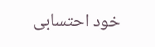خود احتسابی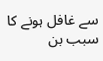سے غافل ہونے کا سبب بن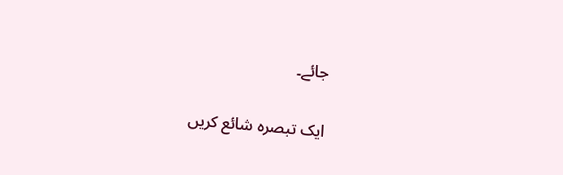جائے۔

ایک تبصرہ شائع کریں